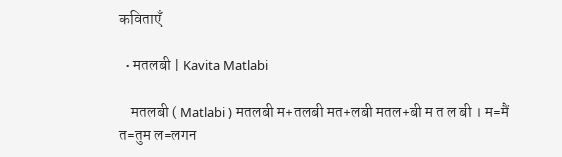कविताएँ

  • मतलबी | Kavita Matlabi

    मतलबी ( Matlabi ) मतलबी म+तलबी मत+लबी मतल+बी म त ल बी । म=मैं त=तुम ल=लगन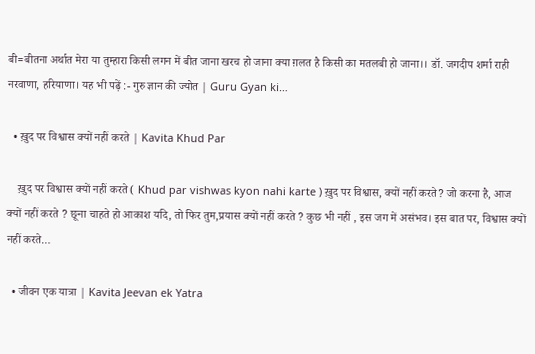बी=बीतना अर्थात मेरा या तुम्हारा किसी लगन में बीत जाना खरच हो जाना क्या ग़लत है किसी का मतलबी हो जाना।। डॉ. जगदीप शर्मा राही नरवाणा, हरियाणा। यह भी पढ़ें :- गुरु ज्ञान की ज्योत | Guru Gyan ki…

  • ख़ुद पर विश्वास क्यों नहीं करते | Kavita Khud Par

    ख़ुद पर विश्वास क्यों नहीं करते ( Khud par vishwas kyon nahi karte ) ख़ुद पर विश्वास, क्यों नहीं करते? जो करना है, आज क्यों नहीं करते ? छूना चाहते हो आकाश यदि, तो फिर तुम,प्रयास क्यों नहीं करते ? कुछ भी नहीं , इस जग में असंभव। इस बात पर, विश्वास क्यों नहीं करते…

  • जीवन एक यात्रा | Kavita Jeevan ek Yatra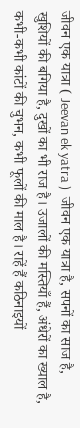जीवन एक यात्रा ( Jeevan ek yatra )  जीवन एक यात्रा है, सपनों का साज है, खुशियों की बगिया है, दुखों का भी राज है। उजालों की मस्तियाँ हैं, अंधेरों का ख्याल है, कभी-कभी कांटों की चुभन, कभी फूलों की माल है। राहें हैं कठिनाइयों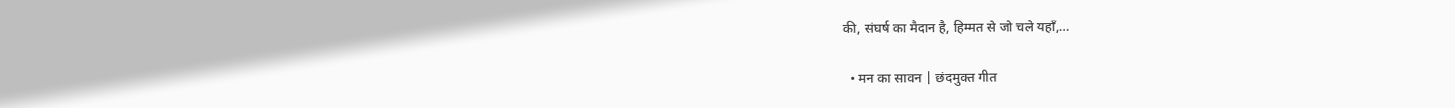की, संघर्ष का मैदान है, हिम्मत से जो चले यहाँ,…

  • मन का सावन | छंदमुक्त गीत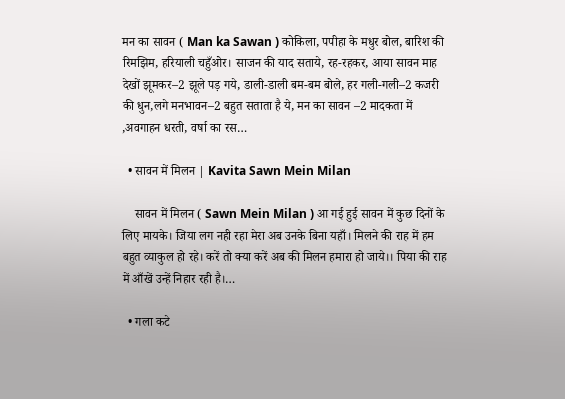मन का सावन ( Man ka Sawan ) कोकिला, पपीहा के मधुर बोल, बारिश की रिमझिम, हरियाली चहुँओर। साजन की याद सताये, रह-रहकर, आया सावन माह देखों झूमकर–2 झूले पड़ गये, डाली-डाली बम-बम बोले, हर गली-गली–2 कजरी की धुन,लगे मनभावन–2 बहुत सताता है ये, मन का सावन –2 मादकता में ,अवगाहन धरती, वर्षा का रस…

  • सावन में मिलन | Kavita Sawn Mein Milan

    सावन में मिलन ( Sawn Mein Milan ) आ गई हुई सावन में कुछ दिनों के लिए मायके। जिया लग नही रहा मेरा अब उनके बिना यहाँ। मिलने की राह में हम बहुत व्याकुल हो रहे। करें तो क्या करें अब की मिलन हमारा हो जाये।। पिया की राह में आँखें उन्हें निहार रही है।…

  • गला कटे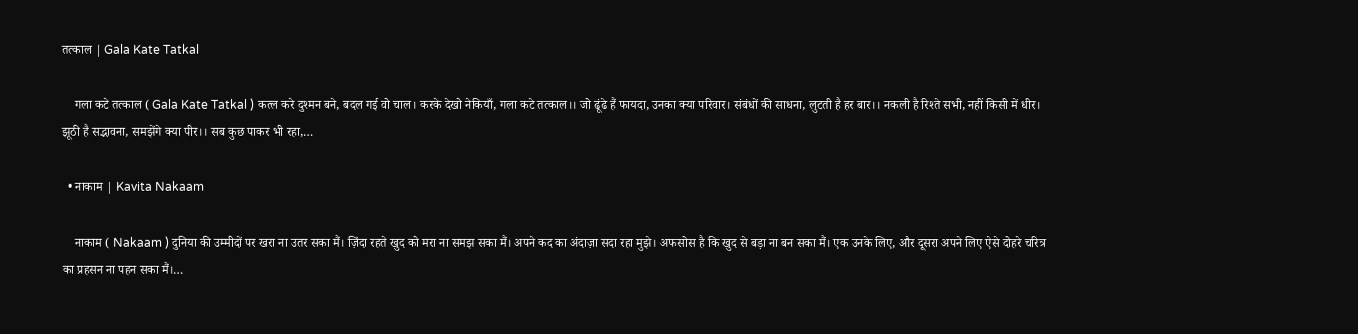तत्काल | Gala Kate Tatkal

    गला कटे तत्काल ( Gala Kate Tatkal ) कत्ल करे दुश्मन बने, बदल गई वो चाल। करके देखो नेकियाँ, गला कटे तत्काल।। जो ढूंढे हैं फायदा, उनका क्या परिवार। संबंधों की साधना, लुटती है हर बार।। नकली है रिश्ते सभी, नहीं किसी में धीर। झूठी है सद्भावना, समझेंगे क्या पीर।। सब कुछ पाकर भी रहा,…

  • नाकाम | Kavita Nakaam

    नाकाम ( Nakaam ) दुनिया की उम्मीदों पर खरा ना उतर सका मैं। ज़िंदा रहते खुद को मरा ना समझ सका मैं। अपने कद का अंदाज़ा सदा रहा मुझे। अफसोस है कि खुद से बड़ा ना बन सका मैं। एक उनके लिए, और दूसरा अपने लिए ऐसे दोहरे चरित्र का प्रहसन ना पहन सका मैं।…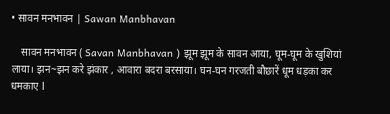• सावन मनभावन | Sawan Manbhavan

    सावन मनभावन ( Savan Manbhavan ) झूम झूम के सावन आया, घूम-घूम के खुशियां लाया। झन~झन करे झंकार , आवारा बदरा बरसाया। घन-घन गरजती बौछारें धूम धड़का कर धमकाए l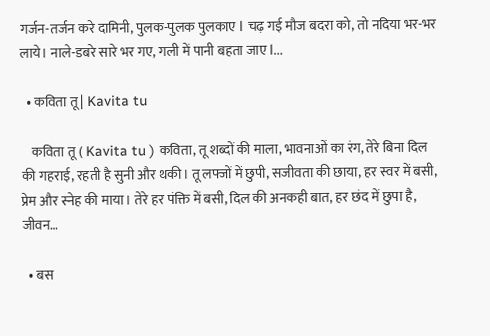गर्जन-तर्जन करे दामिनी, पुलक-पुलक पुलकाए l चढ़ गई मौज बदरा को, तो नदिया भर-भर लाये। नाले-डबरे सारे भर गए, गली में पानी बहता जाए l…

  • कविता तू | Kavita tu

    कविता तू ( Kavita tu ) कविता, तू शब्दों की माला, भावनाओं का रंग, तेरे बिना दिल की गहराई, रहती है सुनी और थकी। तू लफ्जों में छुपी, सजीवता की छाया, हर स्वर में बसी, प्रेम और स्नेह की माया। तेरे हर पंक्ति में बसी, दिल की अनकही बात, हर छंद में छुपा है, जीवन…

  • बस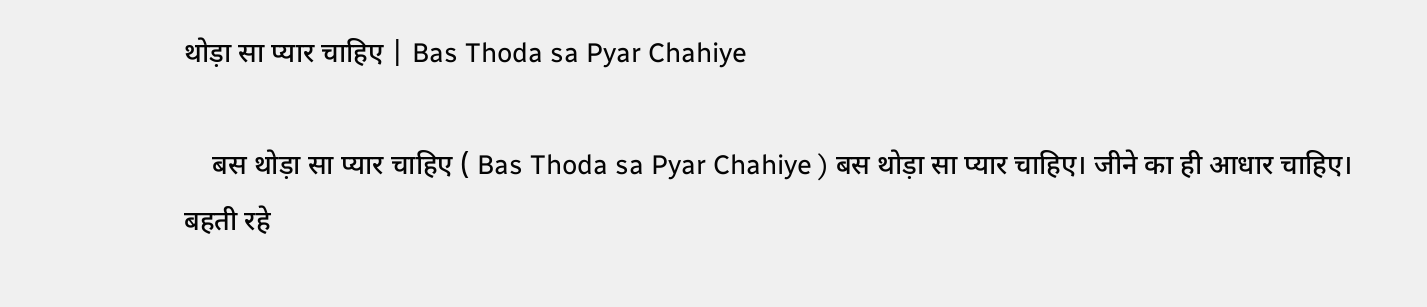थोड़ा सा प्यार चाहिए | Bas Thoda sa Pyar Chahiye

    बस थोड़ा सा प्यार चाहिए ( Bas Thoda sa Pyar Chahiye ) बस थोड़ा सा प्यार चाहिए। जीने का ही आधार चाहिए। बहती रहे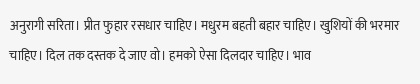अनुरागी सरिता। प्रीत फुहार रसधार चाहिए। मधुरम बहती बहार चाहिए। खुशियों की भरमार चाहिए। दिल तक दस्तक दे जाए वो। हमको ऐसा दिलदार चाहिए। भाव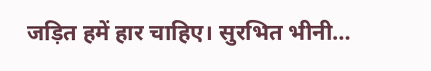जड़ित हमें हार चाहिए। सुरभित भीनी…